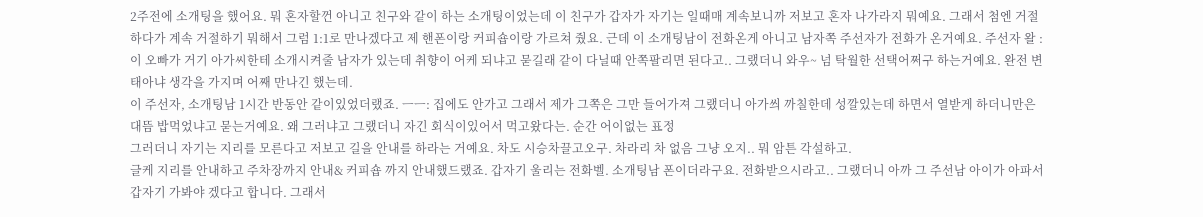2주전에 소개팅을 했어요. 뭐 혼자할껀 아니고 친구와 같이 하는 소개팅이었는데 이 친구가 갑자가 자기는 일때매 계속보니까 저보고 혼자 나가라지 뭐예요. 그래서 첨엔 거절하다가 계속 거절하기 뭐해서 그럼 1:1로 만나겠다고 제 핸폰이랑 커피숍이랑 가르쳐 줬요. 근데 이 소개팅남이 전화온게 아니고 남자쪽 주선자가 전화가 온거예요. 주선자 왈 : 이 오빠가 거기 아가씨한테 소개시켜줄 남자가 있는데 취향이 어케 되냐고 묻길래 같이 다닐때 안쪽팔리면 된다고.. 그랬더니 와우~ 넘 탁월한 선택어쩌구 하는거예요. 완전 변태아냐 생각을 가지며 어째 만나긴 했는데.
이 주선자, 소개팅남 1시간 반동안 같이있었더랬죠. ㅡㅡ: 집에도 안가고 그래서 제가 그쪽은 그만 들어가져 그랬더니 아가씌 까칠한데 성깔있는데 하면서 열받게 하더니만은 대뜸 밥먹었냐고 묻는거예요. 왜 그러냐고 그랬더니 자긴 회식이있어서 먹고왔다는. 순간 어이없는 표정
그러더니 자기는 지리를 모른다고 저보고 길을 안내를 하라는 거예요. 차도 시승차끌고오구. 차라리 차 없음 그냥 오지.. 뭐 암튼 각설하고.
글케 지리를 안내하고 주차장까지 안내& 커피숍 까지 안내했드랬죠. 갑자기 울리는 전화벨. 소개팅남 폰이더라구요. 전화받으시라고.. 그랬더니 아까 그 주선남 아이가 아파서 갑자기 가봐야 겠다고 합니다. 그래서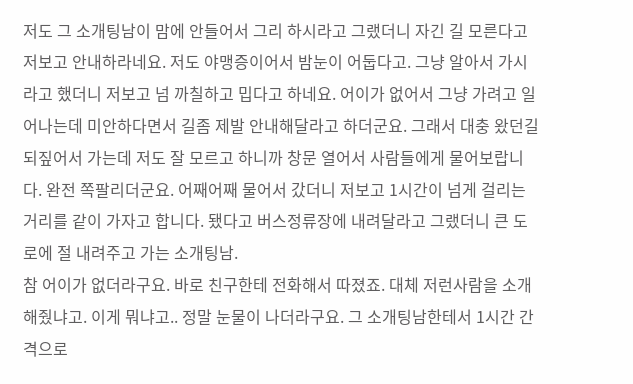저도 그 소개팅남이 맘에 안들어서 그리 하시라고 그랬더니 자긴 길 모른다고 저보고 안내하라네요. 저도 야맹증이어서 밤눈이 어둡다고. 그냥 알아서 가시라고 했더니 저보고 넘 까칠하고 밉다고 하네요. 어이가 없어서 그냥 가려고 일어나는데 미안하다면서 길좀 제발 안내해달라고 하더군요. 그래서 대충 왔던길 되짚어서 가는데 저도 잘 모르고 하니까 창문 열어서 사람들에게 물어보랍니다. 완전 쪽팔리더군요. 어째어째 물어서 갔더니 저보고 1시간이 넘게 걸리는 거리를 같이 가자고 합니다. 됐다고 버스정류장에 내려달라고 그랬더니 큰 도로에 절 내려주고 가는 소개팅남.
참 어이가 없더라구요. 바로 친구한테 전화해서 따졌죠. 대체 저런사람을 소개해줬냐고. 이게 뭐냐고.. 정말 눈물이 나더라구요. 그 소개팅남한테서 1시간 간격으로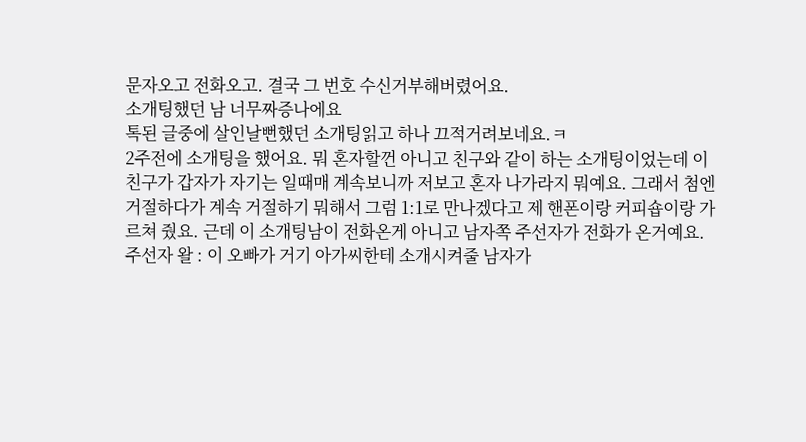문자오고 전화오고. 결국 그 번호 수신거부해버렸어요.
소개팅했던 남 너무짜증나에요
톡된 글중에 살인날뻔했던 소개팅읽고 하나 끄적거려보네요.ㅋ
2주전에 소개팅을 했어요. 뭐 혼자할껀 아니고 친구와 같이 하는 소개팅이었는데 이 친구가 갑자가 자기는 일때매 계속보니까 저보고 혼자 나가라지 뭐예요. 그래서 첨엔 거절하다가 계속 거절하기 뭐해서 그럼 1:1로 만나겠다고 제 핸폰이랑 커피숍이랑 가르쳐 줬요. 근데 이 소개팅남이 전화온게 아니고 남자쪽 주선자가 전화가 온거예요. 주선자 왈 : 이 오빠가 거기 아가씨한테 소개시켜줄 남자가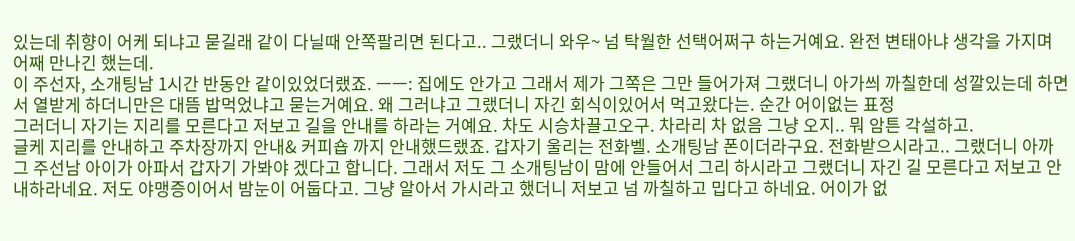있는데 취향이 어케 되냐고 묻길래 같이 다닐때 안쪽팔리면 된다고.. 그랬더니 와우~ 넘 탁월한 선택어쩌구 하는거예요. 완전 변태아냐 생각을 가지며 어째 만나긴 했는데.
이 주선자, 소개팅남 1시간 반동안 같이있었더랬죠. ㅡㅡ: 집에도 안가고 그래서 제가 그쪽은 그만 들어가져 그랬더니 아가씌 까칠한데 성깔있는데 하면서 열받게 하더니만은 대뜸 밥먹었냐고 묻는거예요. 왜 그러냐고 그랬더니 자긴 회식이있어서 먹고왔다는. 순간 어이없는 표정
그러더니 자기는 지리를 모른다고 저보고 길을 안내를 하라는 거예요. 차도 시승차끌고오구. 차라리 차 없음 그냥 오지.. 뭐 암튼 각설하고.
글케 지리를 안내하고 주차장까지 안내& 커피숍 까지 안내했드랬죠. 갑자기 울리는 전화벨. 소개팅남 폰이더라구요. 전화받으시라고.. 그랬더니 아까 그 주선남 아이가 아파서 갑자기 가봐야 겠다고 합니다. 그래서 저도 그 소개팅남이 맘에 안들어서 그리 하시라고 그랬더니 자긴 길 모른다고 저보고 안내하라네요. 저도 야맹증이어서 밤눈이 어둡다고. 그냥 알아서 가시라고 했더니 저보고 넘 까칠하고 밉다고 하네요. 어이가 없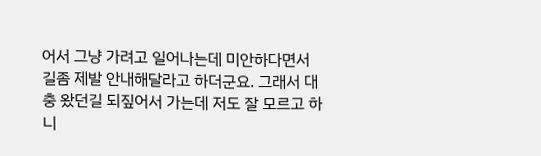어서 그냥 가려고 일어나는데 미안하다면서 길좀 제발 안내해달라고 하더군요. 그래서 대충 왔던길 되짚어서 가는데 저도 잘 모르고 하니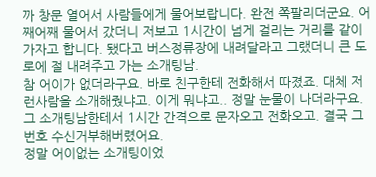까 창문 열어서 사람들에게 물어보랍니다. 완전 쪽팔리더군요. 어째어째 물어서 갔더니 저보고 1시간이 넘게 걸리는 거리를 같이 가자고 합니다. 됐다고 버스정류장에 내려달라고 그랬더니 큰 도로에 절 내려주고 가는 소개팅남.
참 어이가 없더라구요. 바로 친구한테 전화해서 따졌죠. 대체 저런사람을 소개해줬냐고. 이게 뭐냐고.. 정말 눈물이 나더라구요. 그 소개팅남한테서 1시간 간격으로 문자오고 전화오고. 결국 그 번호 수신거부해버렸어요.
정말 어이없는 소개팅이었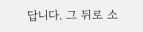답니다. 그 뒤로 소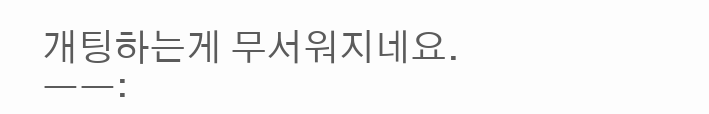개팅하는게 무서워지네요. ㅡㅡ: